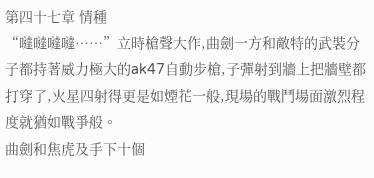第四十七章 情種
“噠噠噠噠……”立時槍聲大作,曲劍一方和敵特的武裝分子都持著威力極大的ak47自動步槍,子彈射到牆上把牆壁都打穿了,火星四射得更是如煙花一般,現場的戰鬥場面激烈程度就猶如戰爭般。
曲劍和焦虎及手下十個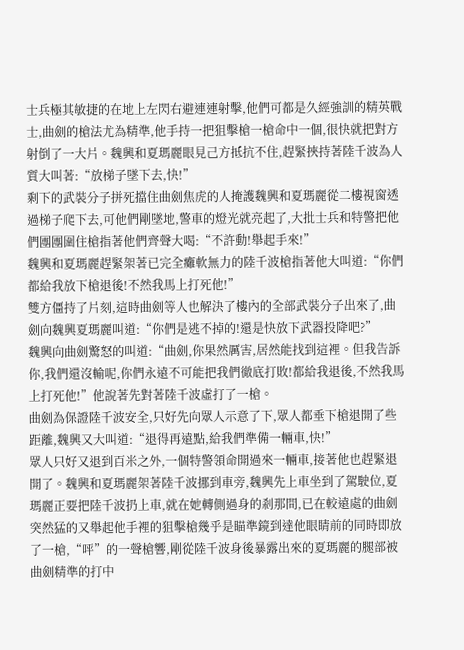士兵極其敏捷的在地上左閃右避連連射擊,他們可都是久經強訓的精英戰士,曲劍的槍法尤為精準,他手持一把狙擊槍一槍命中一個,很快就把對方射倒了一大片。魏興和夏瑪麗眼見己方抵抗不住,趕緊挾持著陸千波為人質大叫著:“放梯子墜下去,快!”
剩下的武裝分子拼死擋住曲劍焦虎的人掩護魏興和夏瑪麗從二樓視窗透過梯子爬下去,可他們剛墜地,警車的燈光就亮起了,大批士兵和特警把他們團團圍住槍指著他們齊聲大喝:“不許動!舉起手來!”
魏興和夏瑪麗趕緊架著已完全癱軟無力的陸千波槍指著他大叫道:“你們都給我放下槍退後!不然我馬上打死他!”
雙方僵持了片刻,這時曲劍等人也解決了樓內的全部武裝分子出來了,曲劍向魏興夏瑪麗叫道:“你們是逃不掉的!還是快放下武器投降吧?”
魏興向曲劍驚怒的叫道:“曲劍,你果然厲害,居然能找到這裡。但我告訴你,我們還沒輸呢,你們永遠不可能把我們徹底打敗!都給我退後,不然我馬上打死他!”他說著先對著陸千波虛打了一槍。
曲劍為保證陸千波安全,只好先向眾人示意了下,眾人都垂下槍退開了些距離,魏興又大叫道:“退得再遠點,給我們準備一輛車,快!”
眾人只好又退到百米之外,一個特警領命開過來一輛車,接著他也趕緊退開了。魏興和夏瑪麗架著陸千波挪到車旁,魏興先上車坐到了駕駛位,夏瑪麗正要把陸千波扔上車,就在她轉側過身的剎那間,已在較遠處的曲劍突然猛的又舉起他手裡的狙擊槍幾乎是瞄準鏡到達他眼睛前的同時即放了一槍,“呯”的一聲槍響,剛從陸千波身後暴露出來的夏瑪麗的腿部被曲劍精準的打中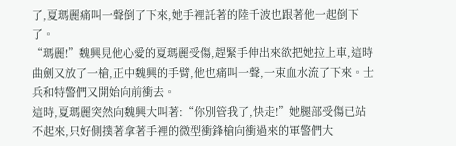了,夏瑪麗痛叫一聲倒了下來,她手裡託著的陸千波也跟著他一起倒下了。
“瑪麗!”魏興見他心愛的夏瑪麗受傷,趕緊手伸出來欲把她拉上車,這時曲劍又放了一槍,正中魏興的手臂,他也痛叫一聲,一束血水流了下來。士兵和特警們又開始向前衝去。
這時,夏瑪麗突然向魏興大叫著:“你別管我了,快走!”她腿部受傷已站不起來,只好側撲著拿著手裡的微型衝鋒槍向衝過來的軍警們大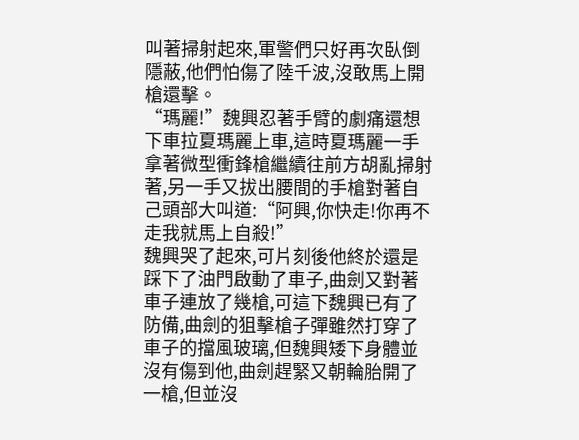叫著掃射起來,軍警們只好再次臥倒隱蔽,他們怕傷了陸千波,沒敢馬上開槍還擊。
“瑪麗!”魏興忍著手臂的劇痛還想下車拉夏瑪麗上車,這時夏瑪麗一手拿著微型衝鋒槍繼續往前方胡亂掃射著,另一手又拔出腰間的手槍對著自己頭部大叫道:“阿興,你快走!你再不走我就馬上自殺!”
魏興哭了起來,可片刻後他終於還是踩下了油門啟動了車子,曲劍又對著車子連放了幾槍,可這下魏興已有了防備,曲劍的狙擊槍子彈雖然打穿了車子的擋風玻璃,但魏興矮下身體並沒有傷到他,曲劍趕緊又朝輪胎開了一槍,但並沒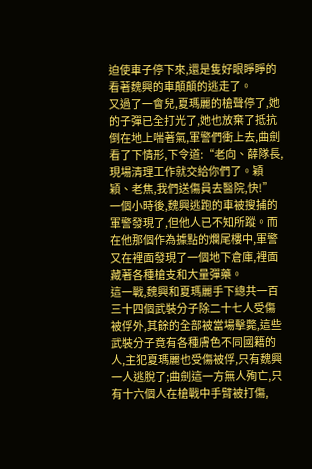迫使車子停下來,還是隻好眼睜睜的看著魏興的車顛顛的逃走了。
又過了一會兒,夏瑪麗的槍聲停了,她的子彈已全打光了,她也放棄了抵抗倒在地上喘著氣,軍警們衝上去,曲劍看了下情形,下令道:“老向、薛隊長,現場清理工作就交給你們了。穎穎、老焦,我們送傷員去醫院,快!”
一個小時後,魏興逃跑的車被搜捕的軍警發現了,但他人已不知所蹤。而在他那個作為據點的爛尾樓中,軍警又在裡面發現了一個地下倉庫,裡面藏著各種槍支和大量彈藥。
這一戰,魏興和夏瑪麗手下總共一百三十四個武裝分子除二十七人受傷被俘外,其餘的全部被當場擊斃,這些武裝分子竟有各種膚色不同國籍的人,主犯夏瑪麗也受傷被俘,只有魏興一人逃脫了;曲劍這一方無人殉亡,只有十六個人在槍戰中手臂被打傷,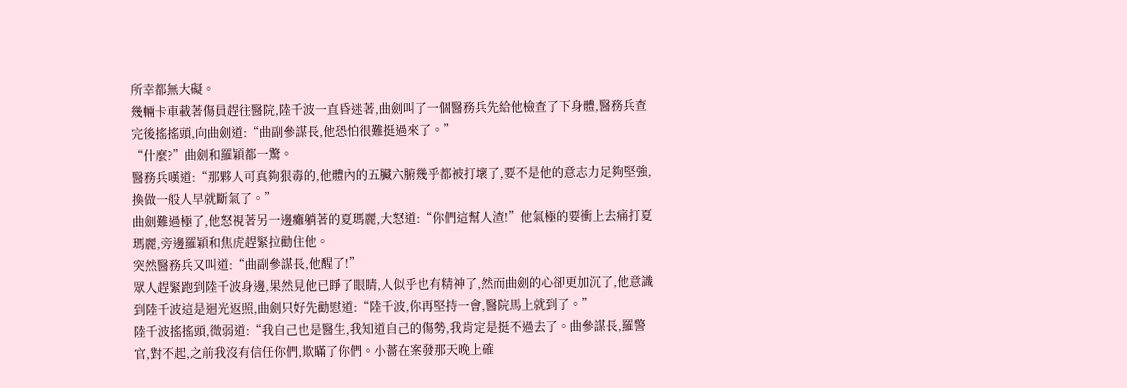所幸都無大礙。
幾輛卡車載著傷員趕往醫院,陸千波一直昏迷著,曲劍叫了一個醫務兵先給他檢查了下身體,醫務兵查完後搖搖頭,向曲劍道:“曲副參謀長,他恐怕很難挺過來了。”
“什麼?”曲劍和羅穎都一驚。
醫務兵嘆道:“那夥人可真夠狠毒的,他體內的五臟六腑幾乎都被打壞了,要不是他的意志力足夠堅強,換做一般人早就斷氣了。”
曲劍難過極了,他怒視著另一邊癱躺著的夏瑪麗,大怒道:“你們這幫人渣!”他氣極的要衝上去痛打夏瑪麗,旁邊羅穎和焦虎趕緊拉勸住他。
突然醫務兵又叫道:“曲副參謀長,他醒了!”
眾人趕緊跑到陸千波身邊,果然見他已睜了眼睛,人似乎也有精神了,然而曲劍的心卻更加沉了,他意識到陸千波這是迴光返照,曲劍只好先勸慰道:“陸千波,你再堅持一會,醫院馬上就到了。”
陸千波搖搖頭,微弱道:“我自己也是醫生,我知道自己的傷勢,我肯定是挺不過去了。曲參謀長,羅警官,對不起,之前我沒有信任你們,欺瞞了你們。小薔在案發那天晚上確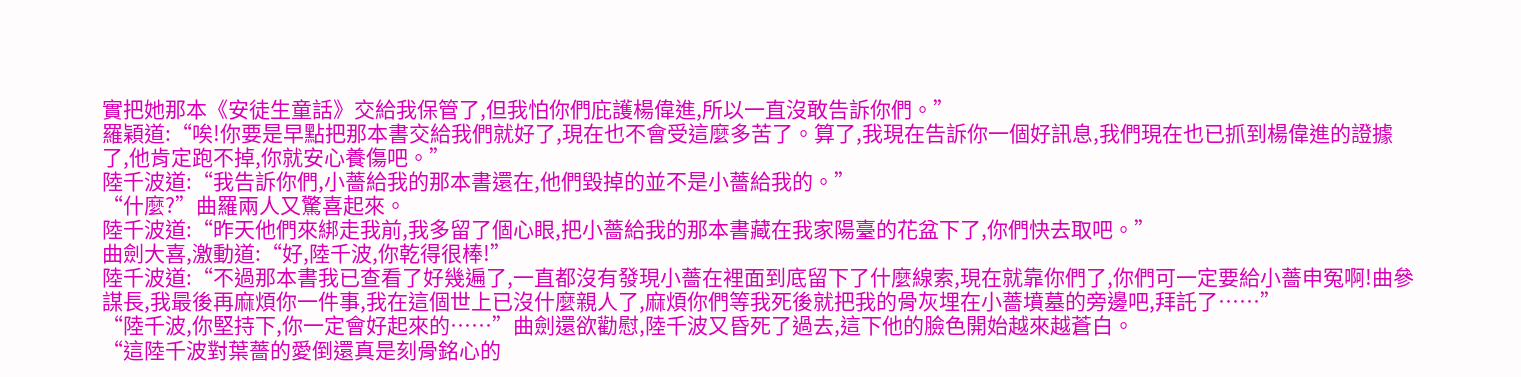實把她那本《安徒生童話》交給我保管了,但我怕你們庇護楊偉進,所以一直沒敢告訴你們。”
羅穎道:“唉!你要是早點把那本書交給我們就好了,現在也不會受這麼多苦了。算了,我現在告訴你一個好訊息,我們現在也已抓到楊偉進的證據了,他肯定跑不掉,你就安心養傷吧。”
陸千波道:“我告訴你們,小薔給我的那本書還在,他們毀掉的並不是小薔給我的。”
“什麼?”曲羅兩人又驚喜起來。
陸千波道:“昨天他們來綁走我前,我多留了個心眼,把小薔給我的那本書藏在我家陽臺的花盆下了,你們快去取吧。”
曲劍大喜,激動道:“好,陸千波,你乾得很棒!”
陸千波道:“不過那本書我已查看了好幾遍了,一直都沒有發現小薔在裡面到底留下了什麼線索,現在就靠你們了,你們可一定要給小薔申冤啊!曲參謀長,我最後再麻煩你一件事,我在這個世上已沒什麼親人了,麻煩你們等我死後就把我的骨灰埋在小薔墳墓的旁邊吧,拜託了……”
“陸千波,你堅持下,你一定會好起來的……”曲劍還欲勸慰,陸千波又昏死了過去,這下他的臉色開始越來越蒼白。
“這陸千波對葉薔的愛倒還真是刻骨銘心的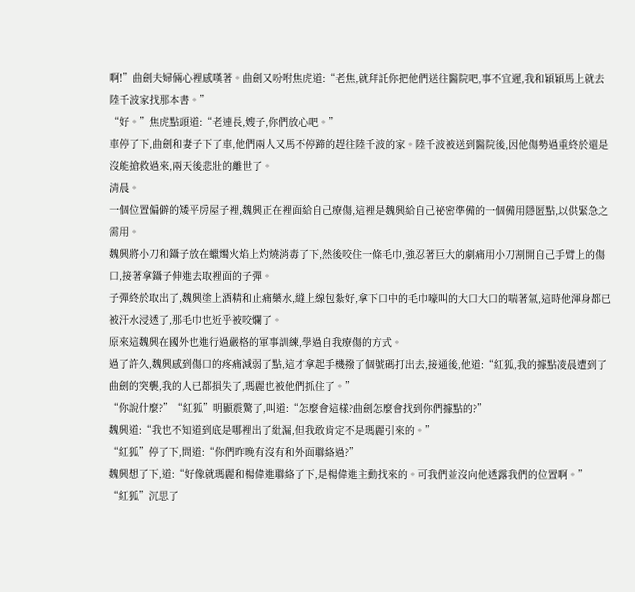啊!”曲劍夫婦倆心裡感嘆著。曲劍又吩咐焦虎道:“老焦,就拜託你把他們送往醫院吧,事不宜遲,我和穎穎馬上就去陸千波家找那本書。”
“好。”焦虎點頭道:“老連長,嫂子,你們放心吧。”
車停了下,曲劍和妻子下了車,他們兩人又馬不停蹄的趕往陸千波的家。陸千波被送到醫院後,因他傷勢過重終於還是沒能搶救過來,兩天後悲壯的離世了。
清晨。
一個位置偏僻的矮平房屋子裡,魏興正在裡面給自己療傷,這裡是魏興給自己祕密準備的一個備用隱匿點,以供緊急之需用。
魏興將小刀和鑷子放在蠟燭火焰上灼燒消毒了下,然後咬住一條毛巾,強忍著巨大的劇痛用小刀割開自己手臂上的傷口,接著拿鑷子伸進去取裡面的子彈。
子彈終於取出了,魏興塗上酒精和止痛藥水,縫上線包紮好,拿下口中的毛巾嚎叫的大口大口的喘著氣,這時他渾身都已被汗水浸透了,那毛巾也近乎被咬爛了。
原來這魏興在國外也進行過嚴格的軍事訓練,學過自我療傷的方式。
過了許久,魏興感到傷口的疼痛減弱了點,這才拿起手機撥了個號碼打出去,接通後,他道:“紅狐,我的據點凌晨遭到了曲劍的突襲,我的人已都損失了,瑪麗也被他們抓住了。”
“你說什麼?”“紅狐”明顯震驚了,叫道:“怎麼會這樣?曲劍怎麼會找到你們據點的?”
魏興道:“我也不知道到底是哪裡出了紕漏,但我敢肯定不是瑪麗引來的。”
“紅狐”停了下,問道:“你們昨晚有沒有和外面聯絡過?”
魏興想了下,道:“好像就瑪麗和楊偉進聯絡了下,是楊偉進主動找來的。可我們並沒向他透露我們的位置啊。”
“紅狐”沉思了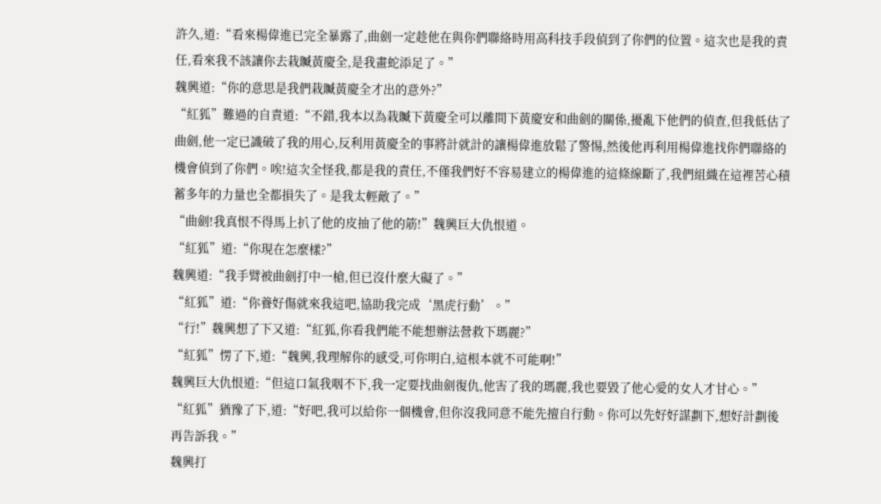許久,道:“看來楊偉進已完全暴露了,曲劍一定趁他在與你們聯絡時用高科技手段偵到了你們的位置。這次也是我的責任,看來我不該讓你去栽贓黃慶全,是我畫蛇添足了。”
魏興道:“你的意思是我們栽贓黃慶全才出的意外?”
“紅狐”難過的自責道:“不錯,我本以為栽贓下黃慶全可以離間下黃慶安和曲劍的關係,擾亂下他們的偵查,但我低估了曲劍,他一定已識破了我的用心,反利用黃慶全的事將計就計的讓楊偉進放鬆了警惕,然後他再利用楊偉進找你們聯絡的機會偵到了你們。唉!這次全怪我,都是我的責任,不僅我們好不容易建立的楊偉進的這條線斷了,我們組織在這裡苦心積蓄多年的力量也全都損失了。是我太輕敵了。”
“曲劍!我真恨不得馬上扒了他的皮抽了他的筋!”魏興巨大仇恨道。
“紅狐”道:“你現在怎麼樣?”
魏興道:“我手臂被曲劍打中一槍,但已沒什麼大礙了。”
“紅狐”道:“你養好傷就來我這吧,協助我完成‘黑虎行動’。”
“行!”魏興想了下又道:“紅狐,你看我們能不能想辦法營救下瑪麗?”
“紅狐”愣了下,道:“魏興,我理解你的感受,可你明白,這根本就不可能啊!”
魏興巨大仇恨道:“但這口氣我咽不下,我一定要找曲劍復仇,他害了我的瑪麗,我也要毀了他心愛的女人才甘心。”
“紅狐”猶豫了下,道:“好吧,我可以給你一個機會,但你沒我同意不能先擅自行動。你可以先好好謀劃下,想好計劃後再告訴我。”
魏興打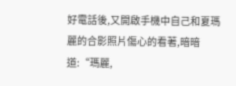好電話後,又開啟手機中自己和夏瑪麗的合影照片傷心的看著,暗暗道:“瑪麗,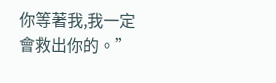你等著我,我一定會救出你的。”